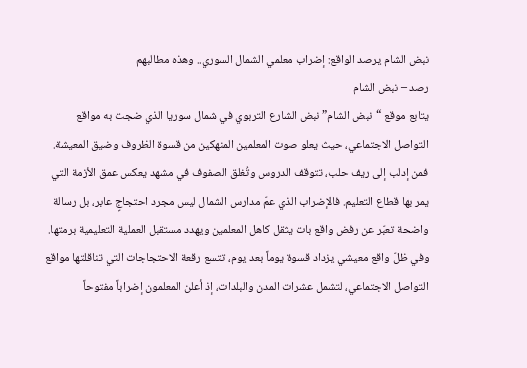نبض الشام يرصد الواقع: إضراب معلمي الشمال السوري.. وهذه مطالبهم
رصد – نبض الشام
يتابع موقع “نبض الشام” نبض الشارع التربوي في شمال سوريا الذي ضجت به مواقع التواصل الاجتماعي، حيث يعلو صوت المعلمين المنهكين من قسوة الظروف وضيق المعيشة. فمن إدلب إلى ريف حلب، تتوقف الدروس وتُغلق الصفوف في مشهد يعكس عمق الأزمة التي يمر بها قطاع التعليم. فالإضراب الذي عمّ مدارس الشمال ليس مجرد احتجاجٍ عابر، بل رسالة واضحة تعبّر عن رفض واقع بات يثقل كاهل المعلمين ويهدد مستقبل العملية التعليمية برمتها.
وفي ظلّ واقع معيشي يزداد قسوة يوماً بعد يوم، تتسع رقعة الاحتجاجات التي تناقلتها مواقع التواصل الاجتماعي، لتشمل عشرات المدن والبلدات، إذ أعلن المعلمون إضراباً مفتوحاً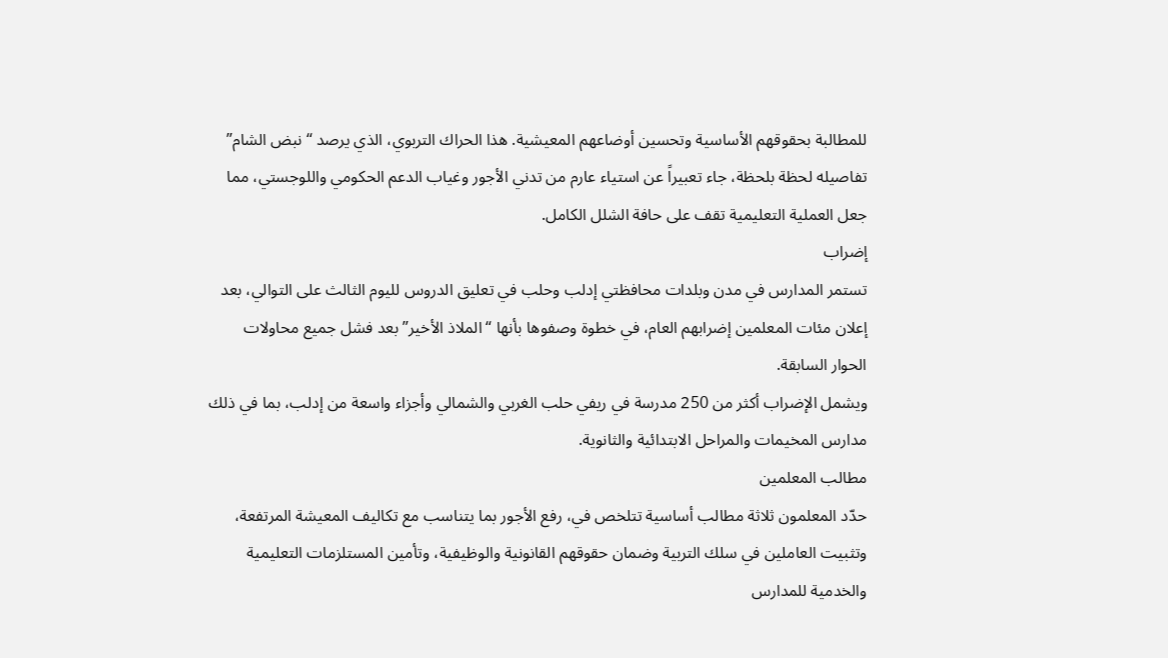للمطالبة بحقوقهم الأساسية وتحسين أوضاعهم المعيشية. هذا الحراك التربوي، الذي يرصد “نبض الشام” تفاصيله لحظة بلحظة، جاء تعبيراً عن استياء عارم من تدني الأجور وغياب الدعم الحكومي واللوجستي، مما جعل العملية التعليمية تقف على حافة الشلل الكامل.
إضراب
تستمر المدارس في مدن وبلدات محافظتي إدلب وحلب في تعليق الدروس لليوم الثالث على التوالي، بعد إعلان مئات المعلمين إضرابهم العام، في خطوة وصفوها بأنها “الملاذ الأخير” بعد فشل جميع محاولات الحوار السابقة.
ويشمل الإضراب أكثر من 250 مدرسة في ريفي حلب الغربي والشمالي وأجزاء واسعة من إدلب، بما في ذلك مدارس المخيمات والمراحل الابتدائية والثانوية.
مطالب المعلمين
حدّد المعلمون ثلاثة مطالب أساسية تتلخص في، رفع الأجور بما يتناسب مع تكاليف المعيشة المرتفعة، وتثبيت العاملين في سلك التربية وضمان حقوقهم القانونية والوظيفية، وتأمين المستلزمات التعليمية والخدمية للمدارس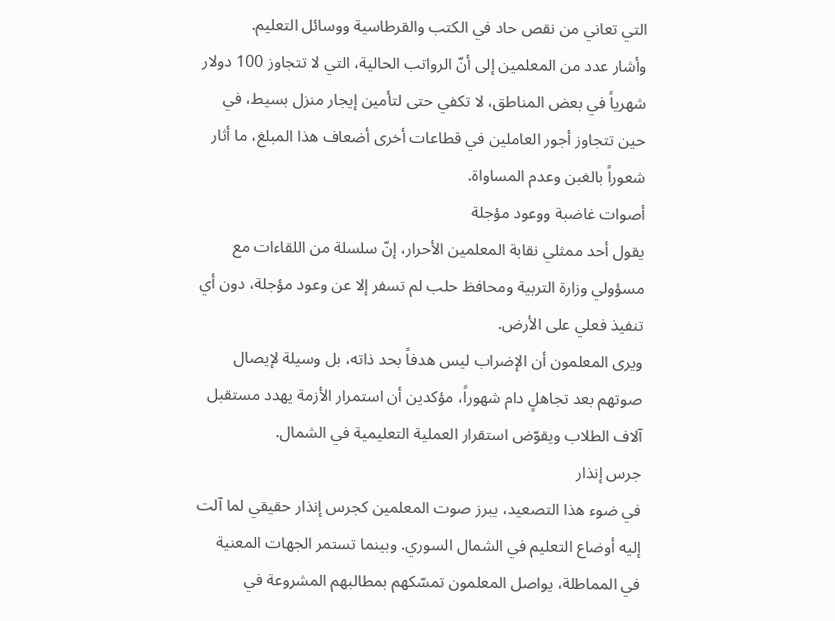التي تعاني من نقص حاد في الكتب والقرطاسية ووسائل التعليم.
وأشار عدد من المعلمين إلى أنّ الرواتب الحالية، التي لا تتجاوز 100 دولار شهرياً في بعض المناطق، لا تكفي حتى لتأمين إيجار منزل بسيط، في حين تتجاوز أجور العاملين في قطاعات أخرى أضعاف هذا المبلغ، ما أثار شعوراً بالغبن وعدم المساواة.
أصوات غاضبة ووعود مؤجلة
يقول أحد ممثلي نقابة المعلمين الأحرار، إنّ سلسلة من اللقاءات مع مسؤولي وزارة التربية ومحافظ حلب لم تسفر إلا عن وعود مؤجلة، دون أي تنفيذ فعلي على الأرض.
ويرى المعلمون أن الإضراب ليس هدفاً بحد ذاته، بل وسيلة لإيصال صوتهم بعد تجاهلٍ دام شهوراً، مؤكدين أن استمرار الأزمة يهدد مستقبل آلاف الطلاب ويقوّض استقرار العملية التعليمية في الشمال.
جرس إنذار
في ضوء هذا التصعيد، يبرز صوت المعلمين كجرس إنذار حقيقي لما آلت إليه أوضاع التعليم في الشمال السوري. وبينما تستمر الجهات المعنية في المماطلة، يواصل المعلمون تمسّكهم بمطالبهم المشروعة في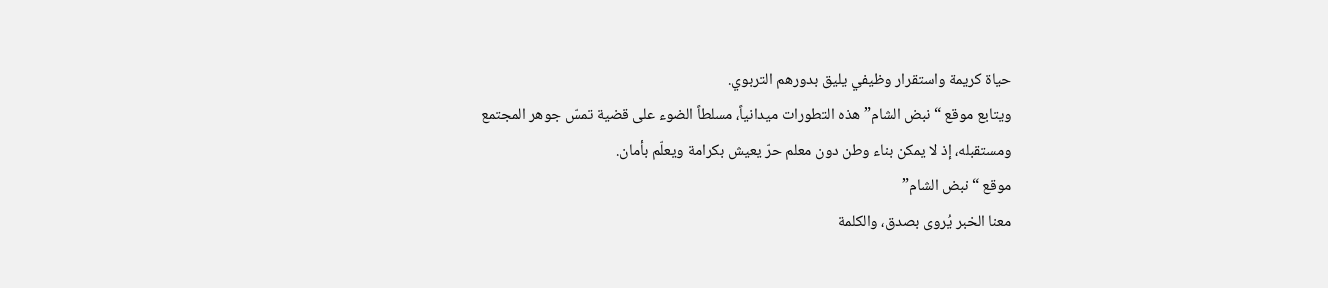حياة كريمة واستقرار وظيفي يليق بدورهم التربوي.
ويتابع موقع “نبض الشام” هذه التطورات ميدانياً، مسلطاً الضوء على قضية تمسّ جوهر المجتمع ومستقبله، إذ لا يمكن بناء وطن دون معلم حرّ يعيش بكرامة ويعلّم بأمان.
موقع “نبض الشام”
معنا الخبر يُروى بصدق، والكلمة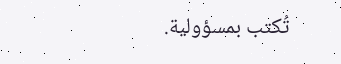تُكتب بمسؤولية.